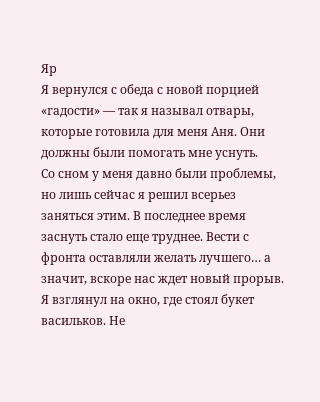Яр
Я вернулся с обеда с новой порцией «гадости» — так я называл отвары, которые готовила для меня Аня. Они должны были помогать мне уснуть.
Со сном у меня давно были проблемы, но лишь сейчас я решил всерьез заняться этим. В последнее время заснуть стало еще труднее. Вести с фронта оставляли желать лучшего… а значит, вскоре нас ждет новый прорыв.
Я взглянул на окно, где стоял букет васильков. Не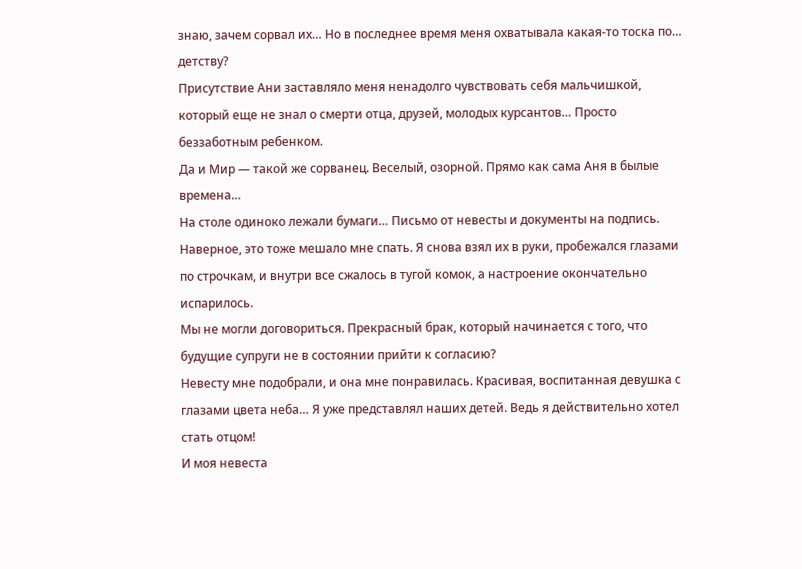знаю, зачем сорвал их… Но в последнее время меня охватывала какая-то тоска по… детству?
Присутствие Ани заставляло меня ненадолго чувствовать себя мальчишкой, который еще не знал о смерти отца, друзей, молодых курсантов… Просто беззаботным ребенком.
Да и Мир — такой же сорванец. Веселый, озорной. Прямо как сама Аня в былые времена…
На столе одиноко лежали бумаги… Письмо от невесты и документы на подпись. Наверное, это тоже мешало мне спать. Я снова взял их в руки, пробежался глазами по строчкам, и внутри все сжалось в тугой комок, а настроение окончательно испарилось.
Мы не могли договориться. Прекрасный брак, который начинается с того, что будущие супруги не в состоянии прийти к согласию?
Невесту мне подобрали, и она мне понравилась. Красивая, воспитанная девушка с глазами цвета неба… Я уже представлял наших детей. Ведь я действительно хотел стать отцом!
И моя невеста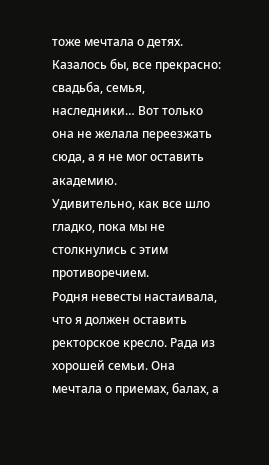тоже мечтала о детях. Казалось бы, все прекрасно: свадьба, семья, наследники… Вот только она не желала переезжать сюда, а я не мог оставить академию.
Удивительно, как все шло гладко, пока мы не столкнулись с этим противоречием.
Родня невесты настаивала, что я должен оставить ректорское кресло. Рада из хорошей семьи. Она мечтала о приемах, балах, а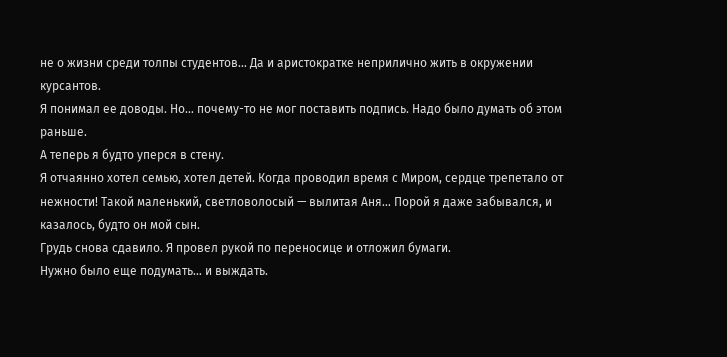не о жизни среди толпы студентов… Да и аристократке неприлично жить в окружении курсантов.
Я понимал ее доводы. Но… почему-то не мог поставить подпись. Надо было думать об этом раньше.
А теперь я будто уперся в стену.
Я отчаянно хотел семью, хотел детей. Когда проводил время с Миром, сердце трепетало от нежности! Такой маленький, светловолосый — вылитая Аня… Порой я даже забывался, и казалось, будто он мой сын.
Грудь снова сдавило. Я провел рукой по переносице и отложил бумаги.
Нужно было еще подумать… и выждать.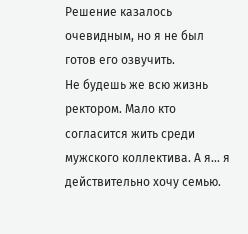Решение казалось очевидным, но я не был готов его озвучить.
Не будешь же всю жизнь ректором. Мало кто согласится жить среди мужского коллектива. А я… я действительно хочу семью.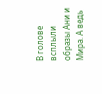В голове всплыли образы Ани и Мира. А ведь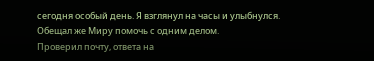сегодня особый день. Я взглянул на часы и улыбнулся. Обещал же Миру помочь с одним делом.
Проверил почту, ответа на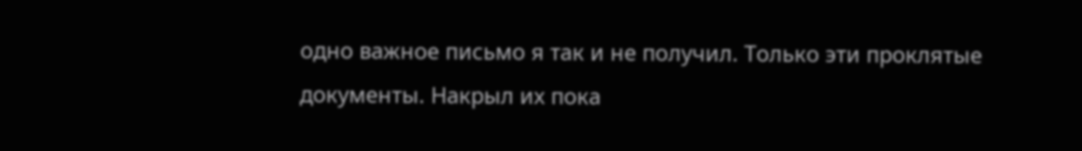одно важное письмо я так и не получил. Только эти проклятые документы. Накрыл их пока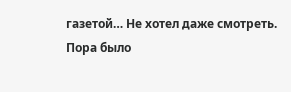газетой… Не хотел даже смотреть.
Пора было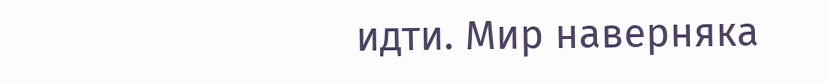идти. Мир наверняка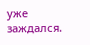уже заждался.